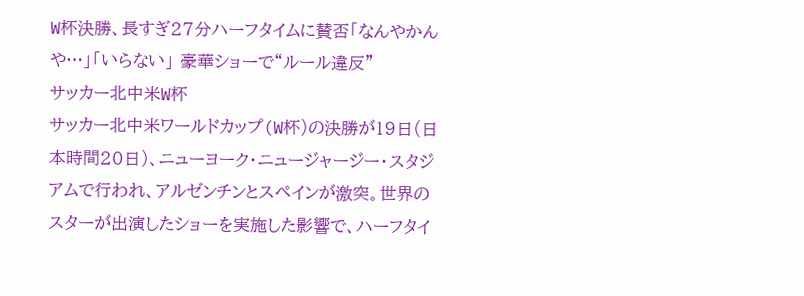W杯決勝、長すぎ27分ハーフタイムに賛否「なんやかんや…」「いらない」 豪華ショーで“ルール違反”
サッカー北中米W杯
サッカー北中米ワールドカップ(W杯)の決勝が19日(日本時間20日)、ニューヨーク・ニュージャージー・スタジアムで行われ、アルゼンチンとスペインが激突。世界のスターが出演したショーを実施した影響で、ハーフタイ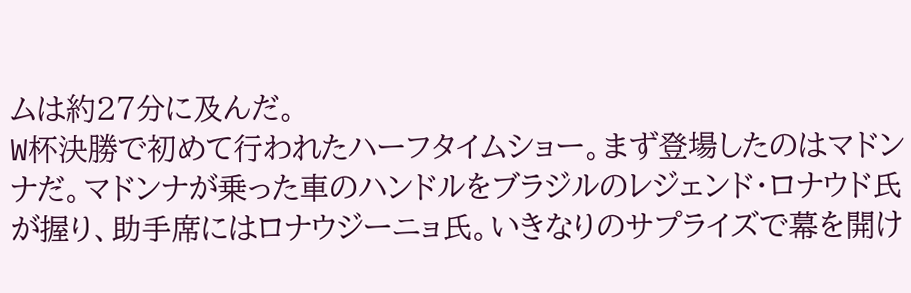ムは約27分に及んだ。
W杯決勝で初めて行われたハーフタイムショー。まず登場したのはマドンナだ。マドンナが乗った車のハンドルをブラジルのレジェンド・ロナウド氏が握り、助手席にはロナウジーニョ氏。いきなりのサプライズで幕を開け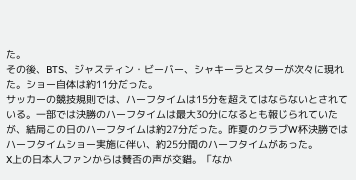た。
その後、BTS、ジャスティン・ビーバー、シャキーラとスターが次々に現れた。ショー自体は約11分だった。
サッカーの競技規則では、ハーフタイムは15分を超えてはならないとされている。一部では決勝のハーフタイムは最大30分になるとも報じられていたが、結局この日のハーフタイムは約27分だった。昨夏のクラブW杯決勝ではハーフタイムショー実施に伴い、約25分間のハーフタイムがあった。
X上の日本人ファンからは賛否の声が交錯。「なか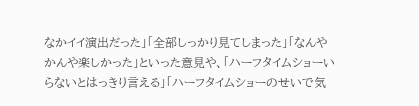なかイイ演出だった」「全部しっかり見てしまった」「なんやかんや楽しかった」といった意見や、「ハーフタイムショーいらないとはっきり言える」「ハーフタイムショーのせいで気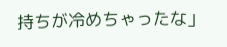持ちが冷めちゃったな」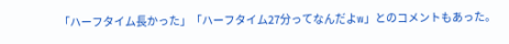「ハーフタイム長かった」「ハーフタイム27分ってなんだよw」とのコメントもあった。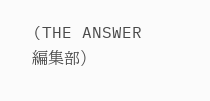(THE ANSWER編集部)